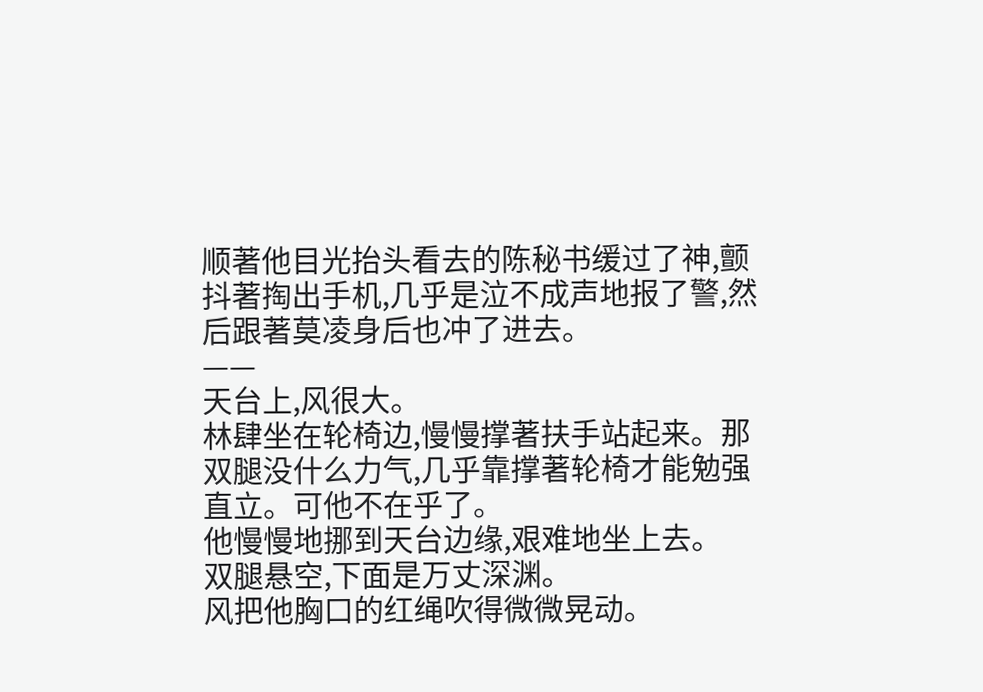顺著他目光抬头看去的陈秘书缓过了神,颤抖著掏出手机,几乎是泣不成声地报了警,然后跟著莫凌身后也冲了进去。
——
天台上,风很大。
林肆坐在轮椅边,慢慢撑著扶手站起来。那双腿没什么力气,几乎靠撑著轮椅才能勉强直立。可他不在乎了。
他慢慢地挪到天台边缘,艰难地坐上去。
双腿悬空,下面是万丈深渊。
风把他胸口的红绳吹得微微晃动。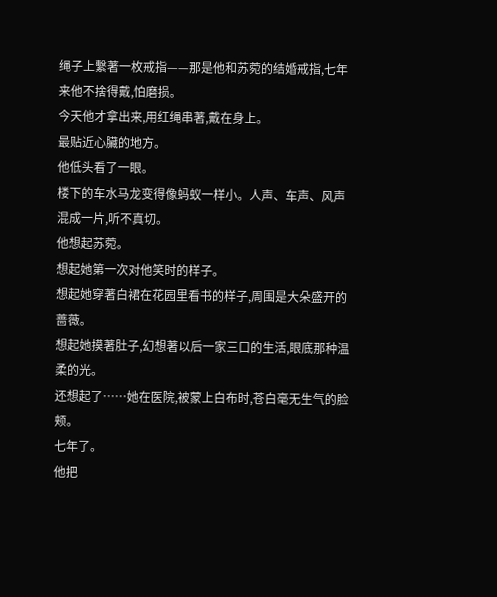绳子上繫著一枚戒指——那是他和苏菀的结婚戒指,七年来他不捨得戴,怕磨损。
今天他才拿出来,用红绳串著,戴在身上。
最贴近心臟的地方。
他低头看了一眼。
楼下的车水马龙变得像蚂蚁一样小。人声、车声、风声混成一片,听不真切。
他想起苏菀。
想起她第一次对他笑时的样子。
想起她穿著白裙在花园里看书的样子,周围是大朵盛开的蔷薇。
想起她摸著肚子,幻想著以后一家三口的生活,眼底那种温柔的光。
还想起了……她在医院,被蒙上白布时,苍白毫无生气的脸颊。
七年了。
他把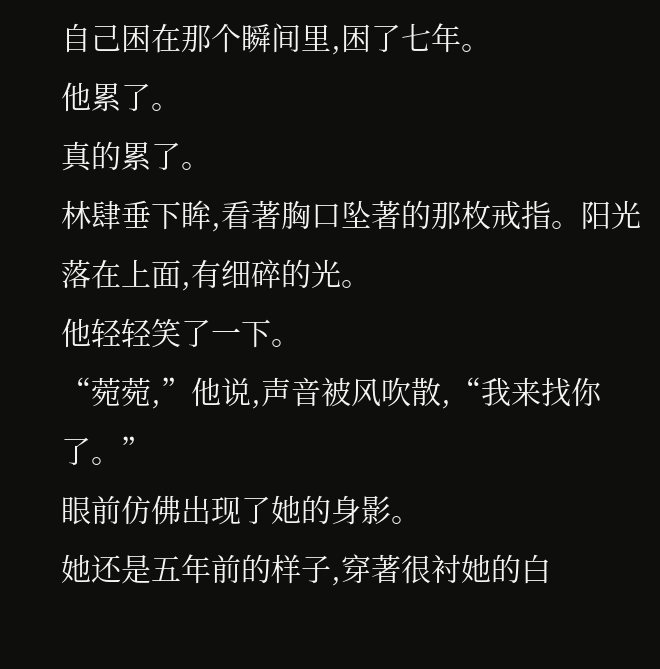自己困在那个瞬间里,困了七年。
他累了。
真的累了。
林肆垂下眸,看著胸口坠著的那枚戒指。阳光落在上面,有细碎的光。
他轻轻笑了一下。
“菀菀,”他说,声音被风吹散,“我来找你了。”
眼前仿佛出现了她的身影。
她还是五年前的样子,穿著很衬她的白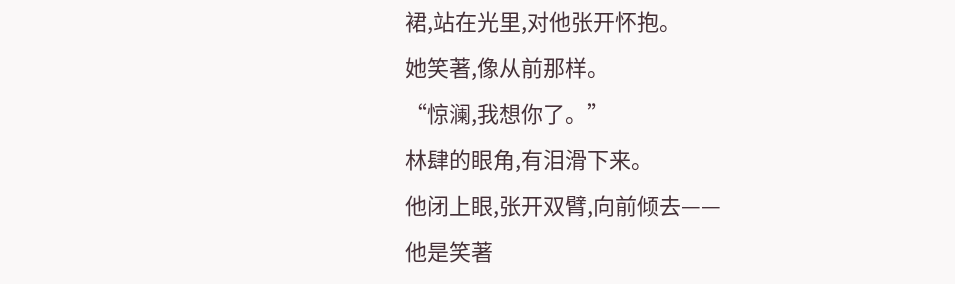裙,站在光里,对他张开怀抱。
她笑著,像从前那样。
“惊澜,我想你了。”
林肆的眼角,有泪滑下来。
他闭上眼,张开双臂,向前倾去——
他是笑著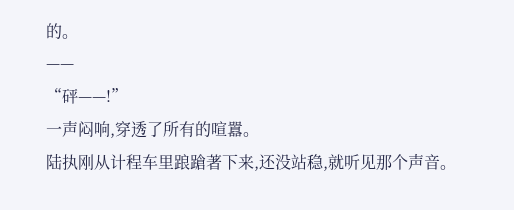的。
——
“砰——!”
一声闷响,穿透了所有的喧囂。
陆执刚从计程车里踉蹌著下来,还没站稳,就听见那个声音。